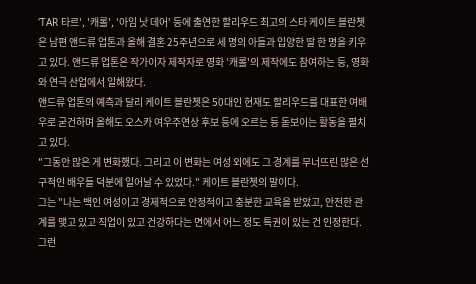'TAR 타르', '캐롤', '아임 낫 데어' 등에 출연한 할리우드 최고의 스타 케이트 블란쳇은 남편 앤드류 업톤과 올해 결혼 25주년으로 세 명의 아들과 입양한 딸 한 명을 키우고 있다. 앤드류 업톤은 작가이자 제작자로 영화 '캐롤'의 제작에도 참여하는 등, 영화와 연극 산업에서 일해왔다.
앤드류 업톤의 예측과 달리 케이트 블란쳇은 50대인 현재도 할리우드를 대표한 여배우로 굳건하며 올해도 오스카 여우주연상 후보 등에 오르는 등 돋보이는 활동을 펼치고 있다.
"그동안 많은 게 변화했다. 그리고 이 변화는 여성 외에도 그 경계를 무너뜨린 많은 선구적인 배우들 덕분에 일어날 수 있었다." 케이트 블란쳇의 말이다.
그는 "나는 백인 여성이고 경제적으로 안정적이고 충분한 교육을 받았고, 안전한 관계를 맺고 있고 직업이 있고 건강하다는 면에서 어느 정도 특권이 있는 건 인정한다. 그런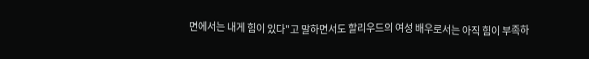면에서는 내게 힘이 있다"고 말하면서도 할리우드의 여성 배우로서는 아직 힘이 부족하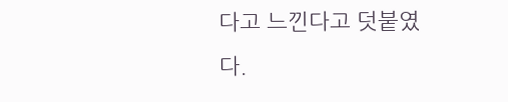다고 느낀다고 덧붙였다.